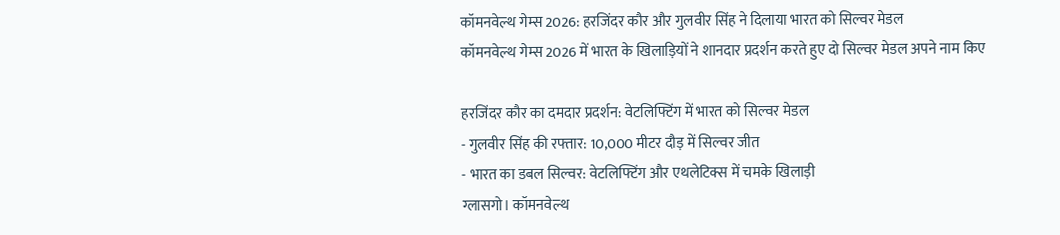कॉमनवेल्थ गेम्स 2026: हरजिंदर कौर और गुलवीर सिंह ने दिलाया भारत को सिल्वर मेडल
कॉमनवेल्थ गेम्स 2026 में भारत के खिलाड़ियों ने शानदार प्रदर्शन करते हुए दो सिल्वर मेडल अपने नाम किए

हरजिंदर कौर का दमदार प्रदर्शन: वेटलिफ्टिंग में भारत को सिल्वर मेडल
- गुलवीर सिंह की रफ्तार: 10,000 मीटर दौड़ में सिल्वर जीत
- भारत का डबल सिल्वर: वेटलिफ्टिंग और एथलेटिक्स में चमके खिलाड़ी
ग्लासगो। कॉमनवेल्थ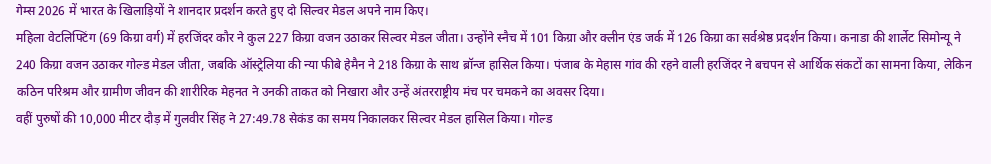गेम्स 2026 में भारत के खिलाड़ियों ने शानदार प्रदर्शन करते हुए दो सिल्वर मेडल अपने नाम किए।
महिला वेटलिफ्टिंग (69 किग्रा वर्ग) में हरजिंदर कौर ने कुल 227 किग्रा वजन उठाकर सिल्वर मेडल जीता। उन्होंने स्नैच में 101 किग्रा और क्लीन एंड जर्क में 126 किग्रा का सर्वश्रेष्ठ प्रदर्शन किया। कनाडा की शार्लेट सिमोन्यू ने 240 किग्रा वजन उठाकर गोल्ड मेडल जीता, जबकि ऑस्ट्रेलिया की न्या फीबे हेमैन ने 218 किग्रा के साथ ब्रॉन्ज हासिल किया। पंजाब के मेहास गांव की रहने वाली हरजिंदर ने बचपन से आर्थिक संकटों का सामना किया, लेकिन कठिन परिश्रम और ग्रामीण जीवन की शारीरिक मेहनत ने उनकी ताकत को निखारा और उन्हें अंतरराष्ट्रीय मंच पर चमकने का अवसर दिया।
वहीं पुरुषों की 10,000 मीटर दौड़ में गुलवीर सिंह ने 27:49.78 सेकंड का समय निकालकर सिल्वर मेडल हासिल किया। गोल्ड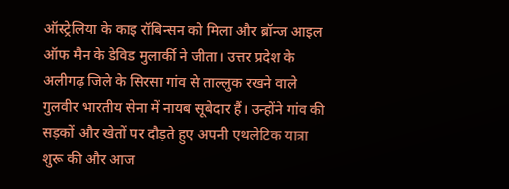ऑस्ट्रेलिया के काइ रॉबिन्सन को मिला और ब्रॉन्ज आइल ऑफ मैन के डेविड मुलार्की ने जीता। उत्तर प्रदेश के अलीगढ़ जिले के सिरसा गांव से ताल्लुक रखने वाले गुलवीर भारतीय सेना में नायब सूबेदार हैं। उन्होंने गांव की सड़कों और खेतों पर दौड़ते हुए अपनी एथलेटिक यात्रा शुरू की और आज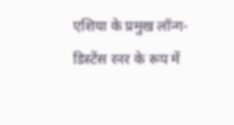एशिया के प्रमुख लॉन्ग-डिस्टेंस रनर के रूप में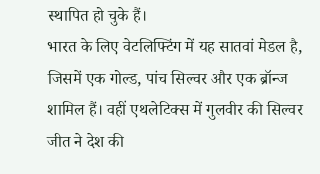स्थापित हो चुके हैं।
भारत के लिए वेटलिफ्टिंग में यह सातवां मेडल है, जिसमें एक गोल्ड, पांच सिल्वर और एक ब्रॉन्ज शामिल हैं। वहीं एथलेटिक्स में गुलवीर की सिल्वर जीत ने देश की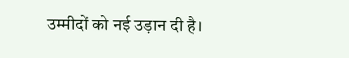उम्मीदों को नई उड़ान दी है।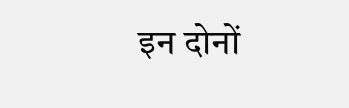इन दोनों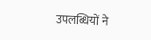उपलब्धियों ने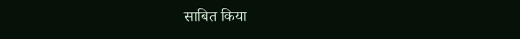साबित किया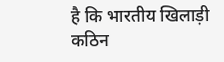है कि भारतीय खिलाड़ी कठिन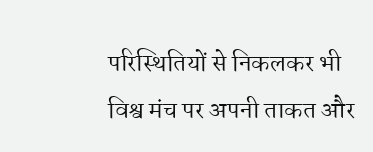परिस्थितियों से निकलकर भी विश्व मंच पर अपनी ताकत और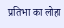प्रतिभा का लोहा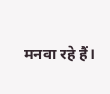मनवा रहे हैं।